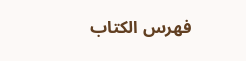فهرس الكتاب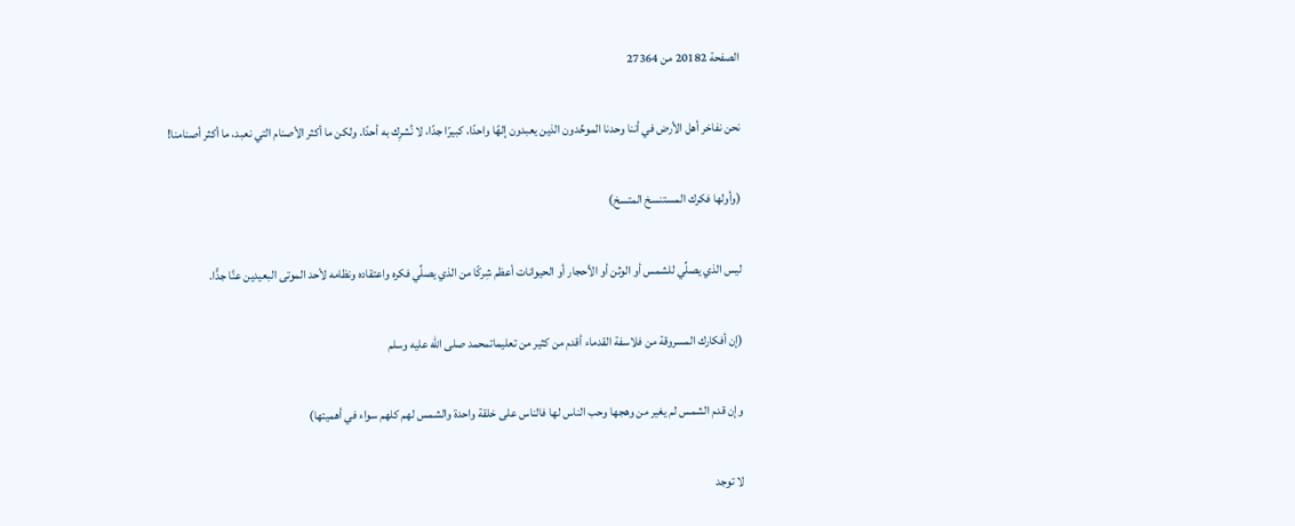الصفحة 20182 من 27364

نحن نفاخر أهل الأرض في أننا وحدنا الموحِّدون الذين يعبدون إلهًا واحدًا، كبيرًا جدًا، لا نُشرِك به أحدًا. ولكن ما أكثر الأصنام التي نعبد، ما أكثر أصنامنا!

(وأولها فكرك المستنسخ المتسخ)

ليس الذي يصلِّي للشمس أو الوثن أو الأحجار أو الحيوانات أعظم شِركًا من الذي يصلِّي فكره واعتقاده ونظامه لأحد الموتى البعيدين عنَّا جدًّا.

(إن أفكارك المسروقة من فلاسفة القدماء أقدم من كثير من تعليماتمحمد صلى الله عليه وسلم

وإن قدم الشمس لم يغير من وهجها وحب الناس لها فالناس على خلقة واحدة والشمس لهم كلهم سواء في أهميتها)

لا توجد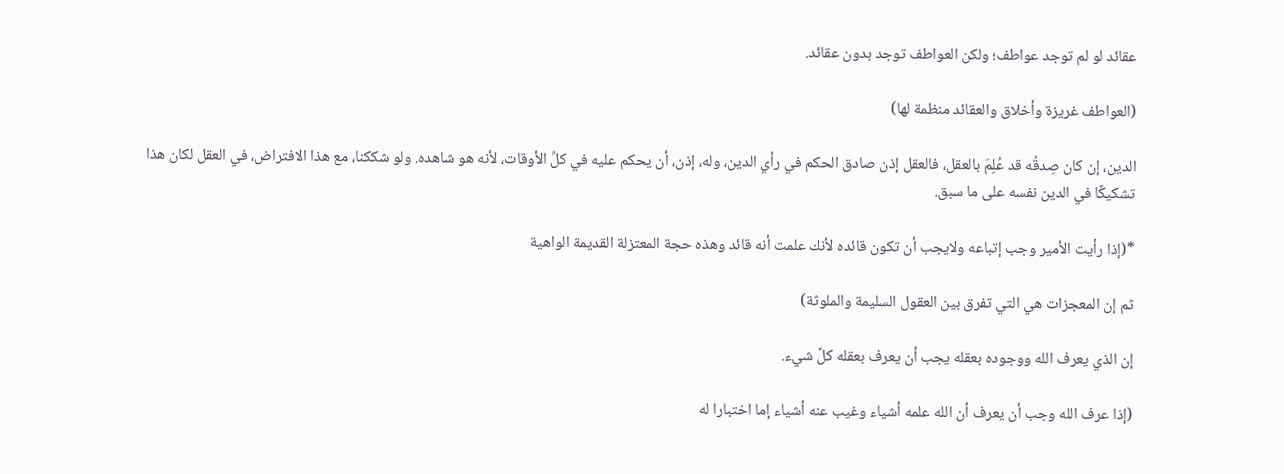عقائد لو لم توجد عواطف؛ ولكن العواطف توجد بدون عقائد.

(العواطف غريزة وأخلاق والعقائد منظمة لها)

الدين، إن كان صِدقُه قد عُلِمَ بالعقل، فالعقل إذن صادق الحكم في رأي الدين، وله، إذن، أن يحكم عليه في كلِّ الأوقات، لأنه هو شاهده. ولو شككنا، مع هذا الافتراض، في العقل لكان هذا تشكيكًا في الدين نفسه على ما سبق.

*(إذا رأيت الأمير وجب إتباعه ولايجب أن تكون قائده لأنك علمت أنه قائد وهذه حجة المعتزلة القديمة الواهية

ثم إن المعجزات هي التي تفرق بين العقول السليمة والملوثة)

إن الذي يعرف الله ووجوده بعقله يجب أن يعرف بعقله كلَّ شيء.

(إذا عرف الله وجب أن يعرف أن الله علمه أشياء وغيب عنه أشياء إما اختبارا له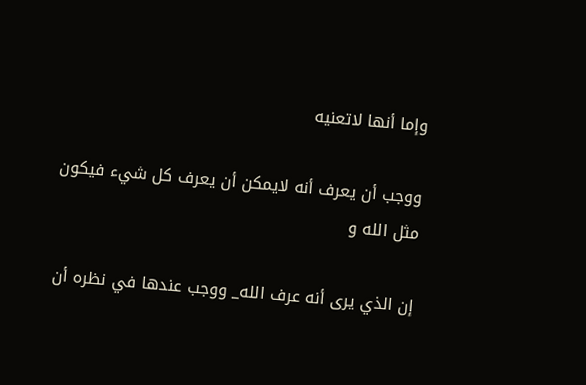وإما أنها لاتعنيه

ووجب أن يعرف أنه لايمكن أن يعرف كل شيء فيكون مثل الله و

إن الذي يرى أنه عرف الله_ ووجب عندها في نظره أن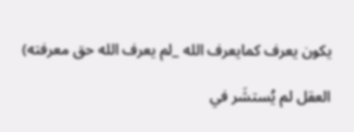يكون يعرف كمايعرف الله _لم يعرف الله حق معرفته)

العقل لم يُستشَر في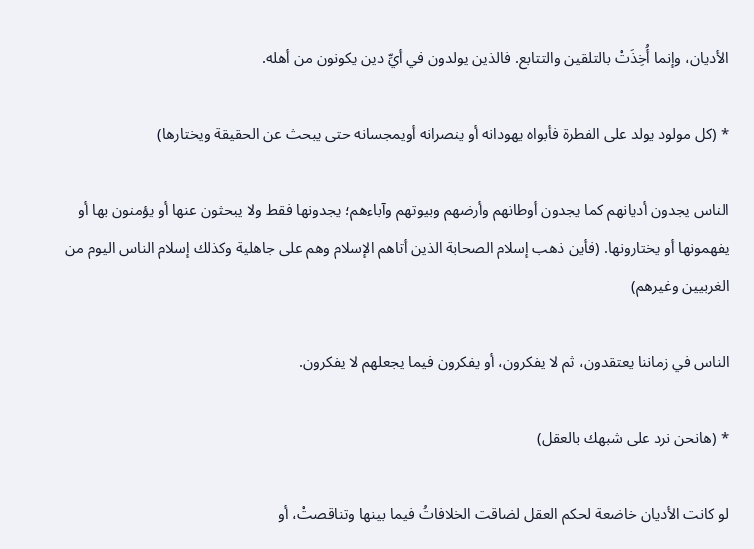الأديان، وإنما أُخِذَتْ بالتلقين والتتابع. فالذين يولدون في أيِّ دين يكونون من أهله.

* (كل مولود يولد على الفطرة فأبواه يهودانه أو ينصرانه أويمجسانه حتى يبحث عن الحقيقة ويختارها)

الناس يجدون أديانهم كما يجدون أوطانهم وأرضهم وبيوتهم وآباءهم؛ يجدونها فقط ولا يبحثون عنها أو يؤمنون بها أو يفهمونها أو يختارونها. (فأين ذهب إسلام الصحابة الذين أتاهم الإسلام وهم على جاهلية وكذلك إسلام الناس اليوم من الغربيين وغيرهم)

الناس في زماننا يعتقدون، ثم لا يفكرون، أو يفكرون فيما يجعلهم لا يفكرون.

* (هانحن نرد على شبهك بالعقل)

لو كانت الأديان خاضعة لحكم العقل لضاقت الخلافاتُ فيما بينها وتناقصتْ، أو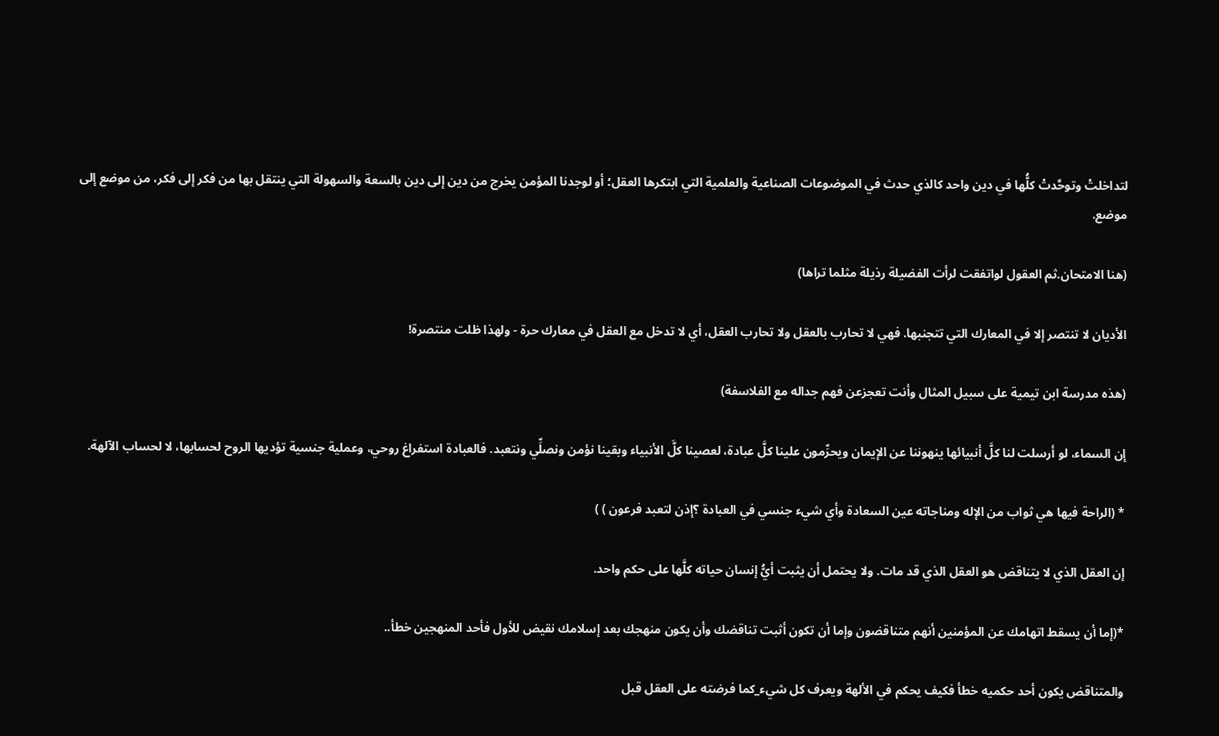لتداخلتْ وتوحَّدتْ كلُّها في دين واحد كالذي حدث في الموضوعات الصناعية والعلمية التي ابتكرها العقل؛ أو لوجدنا المؤمن يخرج من دين إلى دين بالسعة والسهولة التي ينتقل بها من فكر إلى فكر، من موضع إلى موضع.

(هنا الامتحان.ثم العقول لواتفقت لرأت الفضيلة رذيلة مثلما تراها)

الأديان لا تنتصر إلا في المعارك التي تتجنبها. فهي لا تحارب بالعقل ولا تحارب العقل، أي لا تدخل مع العقل في معارك حرة - ولهذا ظلت منتصرة!

(هذه مدرسة ابن تيمية على سبيل المثال وأنت تعجزعن فهم جداله مع الفلاسفة)

إن السماء، لو أرسلت لنا كلَّ أنبيائها ينهوننا عن الإيمان ويحرِّمون علينا كلَّ عبادة، لعصينا كلَّ الأنبياء وبقينا نؤمن ونصلِّي ونتعبد. فالعبادة استفراغ روحي، وعملية جنسية تؤديها الروح لحسابها، لا لحساب الآلهة.

* (الراحة فيها هي ثواب من الإله ومناجاته عين السعادة وأي شيء جنسي في العبادة ؟إذن لتعبد فرعون ) )

إن العقل الذي لا يتناقض هو العقل الذي قد مات. ولا يحتمل أن يثبت أيُّ إنسان حياته كلَّها على حكم واحد.

*(إما أن يسقط اتهامك عن المؤمنين أنهم متناقضون وإما أن تكون أثبت تناقضك وأن يكون منهجك بعد إسلامك نقيض للأول فأحد المنهجين خطأ..

والمتناقض يكون أحد حكميه خطأ فكيف يحكم في الألهة ويعرف كل شيء_كما فرضته على العقل قبل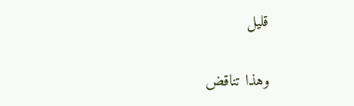قليل

وهذا تناقض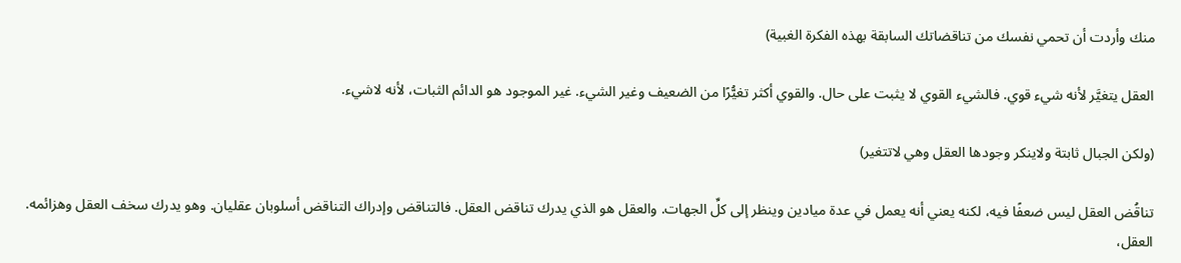منك وأردت أن تحمي نفسك من تناقضاتك السابقة بهذه الفكرة الغبية)

العقل يتغيَّر لأنه شيء قوي. فالشيء القوي لا يثبت على حال. والقوي أكثر تغيُّرًا من الضعيف وغير الشيء. غير الموجود هو الدائم الثبات، لأنه لاشيء.

(ولكن الجبال ثابتة ولاينكر وجودها العقل وهي لاتتغير)

تناقُض العقل ليس ضعفًا فيه، لكنه يعني أنه يعمل في عدة ميادين وينظر إلى كلِّ الجهات. والعقل هو الذي يدرك تناقض العقل. فالتناقض وإدراك التناقض أسلوبان عقليان. وهو يدرك سخف العقل وهزائمه. العقل،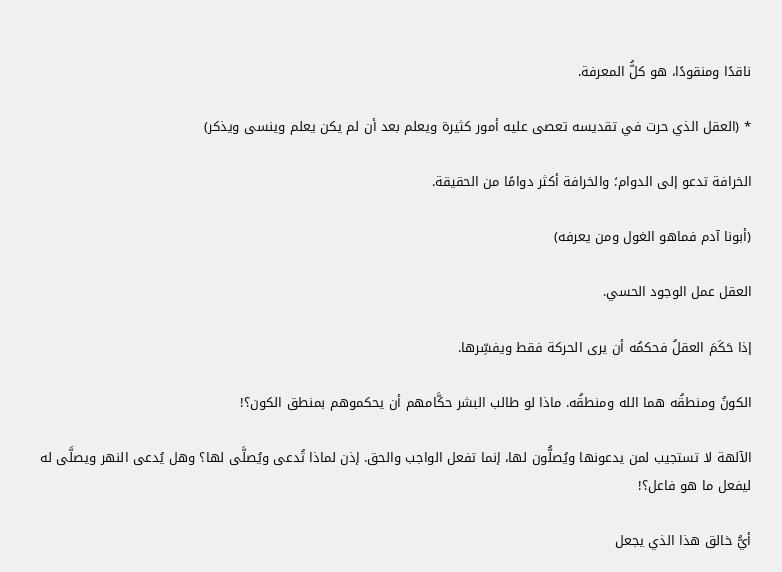ناقدًا ومنقودًا، هو كلُّ المعرفة.

* (العقل الذي حرت في تقديسه تعصى عليه أمور كثيرة ويعلم بعد أن لم يكن يعلم وينسى ويذكر)

الخرافة تدعو إلى الدوام؛ والخرافة أكثر دوامًا من الحقيقة.

(أبونا آدم فماهو الغول ومن يعرفه)

العقل عمل الوجود الحسي.

إذا حَكَمَ العقلُ فحكمُه أن يرى الحركة فقط ويفسِّرها.

الكونُ ومنطقُه هما الله ومنطقُه. ماذا لو طالب البشر حكَّامهم أن يحكموهم بمنطق الكون؟!

الآلهة لا تستجيب لمن يدعونها ويُصلُّون لها، إنما تفعل الواجب والحق. إذن لماذا تُدعى ويُصلَّى لها؟ وهل يُدعى النهر ويصلَّى له ليفعل ما هو فاعل؟!

أيُّ خالق هذا الذي يجعل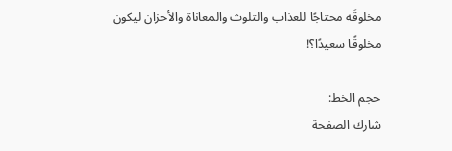مخلوقَه محتاجًا للعذاب والتلوث والمعاناة والأحزان ليكون مخلوقًا سعيدًا؟!

حجم الخط:
شارك الصفحة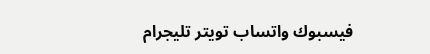فيسبوك واتساب تويتر تليجرام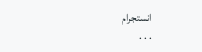انستجرام
. . .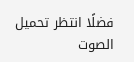فضلًا انتظر تحميل الصوت